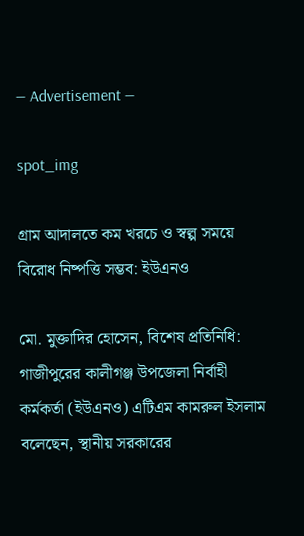― Advertisement ―

spot_img

গ্রাম আদালতে কম খরচে ও স্বল্প সময়ে বিরোধ নিষ্পত্তি সম্ভব: ইউএনও

মো. মুক্তাদির হোসেন, বিশেষ প্রতিনিধি: গাজীপুরের কালীগঞ্জ উপজেলা নির্বাহী কর্মকর্তা (ইউএনও) এটিএম কামরুল ইসলাম বলেছেন, স্থানীয় সরকারের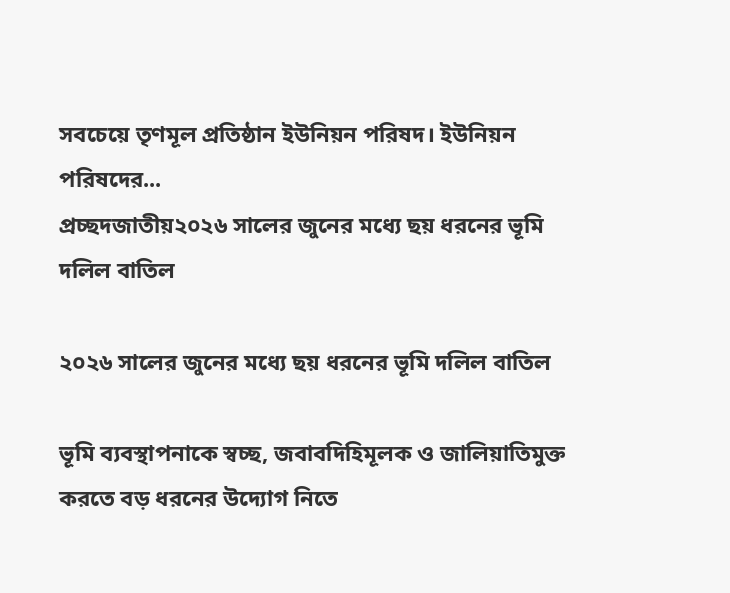সবচেয়ে তৃণমূল প্রতিষ্ঠান ইউনিয়ন পরিষদ। ইউনিয়ন পরিষদের...
প্রচ্ছদজাতীয়২০২৬ সালের জুনের মধ্যে ছয় ধরনের ভূমি দলিল বাতিল

২০২৬ সালের জুনের মধ্যে ছয় ধরনের ভূমি দলিল বাতিল

ভূমি ব্যবস্থাপনাকে স্বচ্ছ, জবাবদিহিমূলক ও জালিয়াতিমুক্ত করতে বড় ধরনের উদ্যোগ নিতে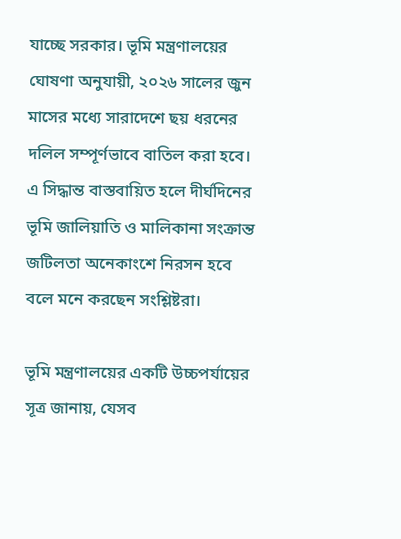যাচ্ছে সরকার। ভূমি মন্ত্রণালয়ের ঘোষণা অনুযায়ী, ২০২৬ সালের জুন মাসের মধ্যে সারাদেশে ছয় ধরনের দলিল সম্পূর্ণভাবে বাতিল করা হবে। এ সিদ্ধান্ত বাস্তবায়িত হলে দীর্ঘদিনের ভূমি জালিয়াতি ও মালিকানা সংক্রান্ত জটিলতা অনেকাংশে নিরসন হবে বলে মনে করছেন সংশ্লিষ্টরা।

ভূমি মন্ত্রণালয়ের একটি উচ্চপর্যায়ের সূত্র জানায়, যেসব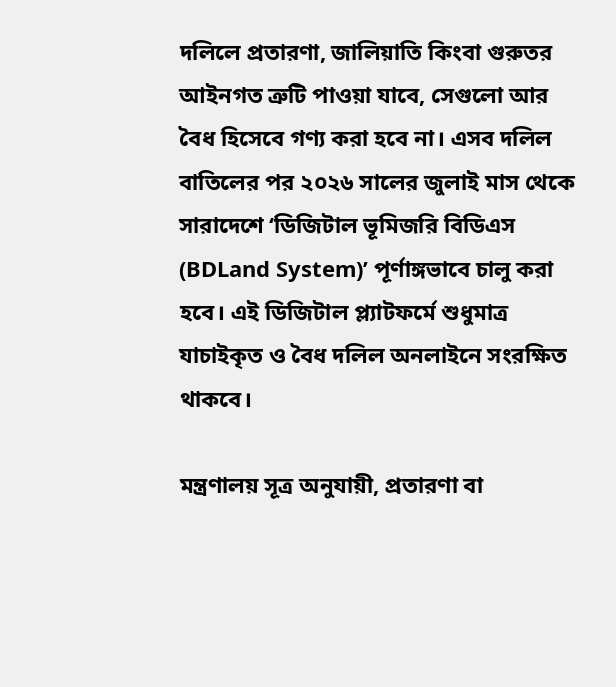দলিলে প্রতারণা, জালিয়াতি কিংবা গুরুতর আইনগত ত্রুটি পাওয়া যাবে, সেগুলো আর বৈধ হিসেবে গণ্য করা হবে না। এসব দলিল বাতিলের পর ২০২৬ সালের জুলাই মাস থেকে সারাদেশে ‘ডিজিটাল ভূমিজরি বিডিএস (BDLand System)’ পূর্ণাঙ্গভাবে চালু করা হবে। এই ডিজিটাল প্ল্যাটফর্মে শুধুমাত্র যাচাইকৃত ও বৈধ দলিল অনলাইনে সংরক্ষিত থাকবে।

মন্ত্রণালয় সূত্র অনুযায়ী, প্রতারণা বা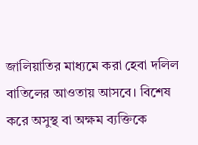জালিয়াতির মাধ্যমে করা হেবা দলিল বাতিলের আওতায় আসবে। বিশেষ করে অসুস্থ বা অক্ষম ব্যক্তিকে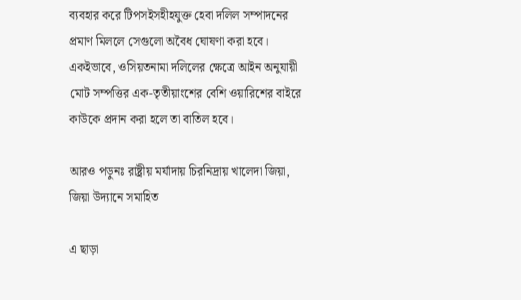ব্যবহার করে টিপসইসহীহযুক্ত হেবা দলিল সম্পাদনের প্রমাণ মিললে সেগুলো অবৈধ ঘোষণা করা হবে। একইভাবে, ওসিয়তনামা দলিলের ক্ষেত্রে আইন অনুযায়ী মোট সম্পত্তির এক-তৃতীয়াংশের বেশি ওয়ারিশের বাইরে কাউকে প্রদান করা হলে তা বাতিল হবে।

আরও পড়ুনঃ রাষ্ট্রীয় মর্যাদায় চিরনিদ্রায় খালেদা জিয়া, জিয়া উদ্যানে সমাহিত

এ ছাড়া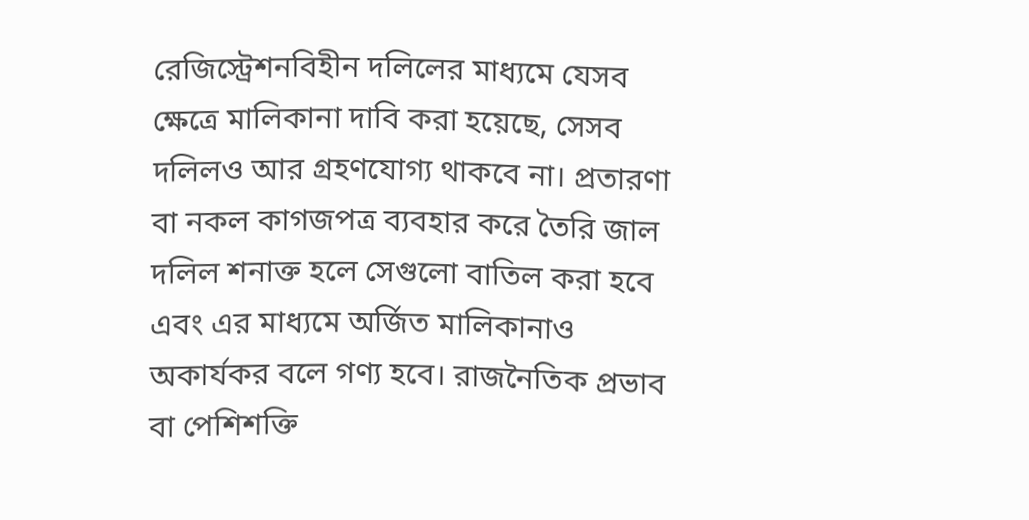রেজিস্ট্রেশনবিহীন দলিলের মাধ্যমে যেসব ক্ষেত্রে মালিকানা দাবি করা হয়েছে, সেসব দলিলও আর গ্রহণযোগ্য থাকবে না। প্রতারণা বা নকল কাগজপত্র ব্যবহার করে তৈরি জাল দলিল শনাক্ত হলে সেগুলো বাতিল করা হবে এবং এর মাধ্যমে অর্জিত মালিকানাও অকার্যকর বলে গণ্য হবে। রাজনৈতিক প্রভাব বা পেশিশক্তি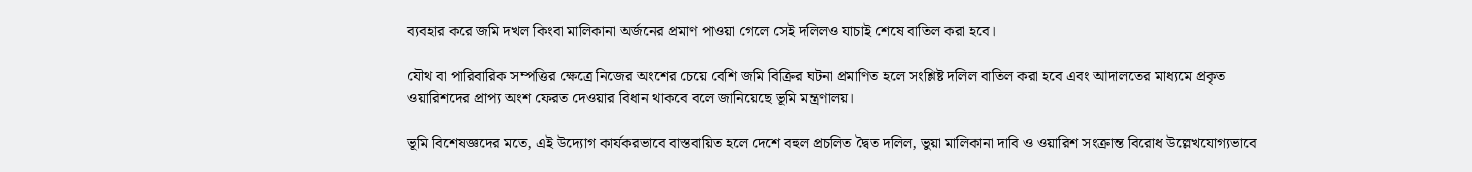ব্যবহার করে জমি দখল কিংবা মালিকানা অর্জনের প্রমাণ পাওয়া গেলে সেই দলিলও যাচাই শেষে বাতিল করা হবে।

যৌথ বা পারিবারিক সম্পত্তির ক্ষেত্রে নিজের অংশের চেয়ে বেশি জমি বিক্রির ঘটনা প্রমাণিত হলে সংশ্লিষ্ট দলিল বাতিল করা হবে এবং আদালতের মাধ্যমে প্রকৃত ওয়ারিশদের প্রাপ্য অংশ ফেরত দেওয়ার বিধান থাকবে বলে জানিয়েছে ভূমি মন্ত্রণালয়।

ভূমি বিশেষজ্ঞদের মতে, এই উদ্যোগ কার্যকরভাবে বাস্তবায়িত হলে দেশে বহুল প্রচলিত দ্বৈত দলিল, ভুয়া মালিকানা দাবি ও ওয়ারিশ সংক্রান্ত বিরোধ উল্লেখযোগ্যভাবে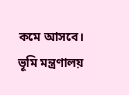কমে আসবে। ভূমি মন্ত্রণালয়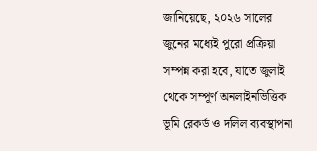জানিয়েছে, ২০২৬ সালের জুনের মধ্যেই পুরো প্রক্রিয়া সম্পন্ন করা হবে, যাতে জুলাই থেকে সম্পূর্ণ অনলাইনভিত্তিক ভূমি রেকর্ড ও দলিল ব্যবস্থাপনা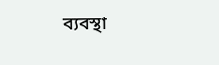ব্যবস্থা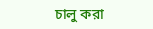চালু করা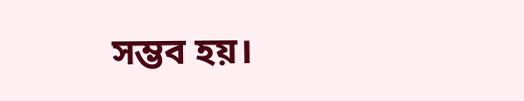সম্ভব হয়।